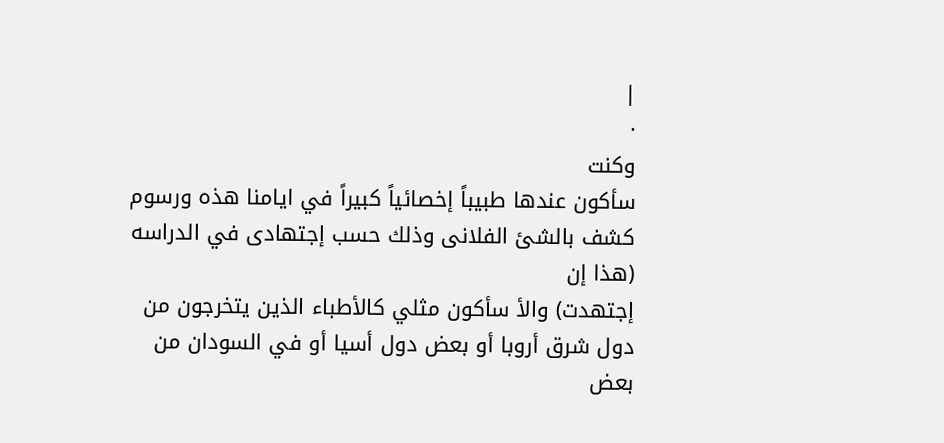|
·
وكنت
سأكون عندها طبيباً إخصائياً كبيراً في ايامنا هذه ورسوم
كشف بالشئ الفلانى وذلك حسب إجتهادى في الدراسه (هذا إن
إجتهدت) والأ سأكون مثلي كالأطباء الذين يتخرجون من
دول شرق أروبا أو بعض دول أسيا أو في السودان من بعض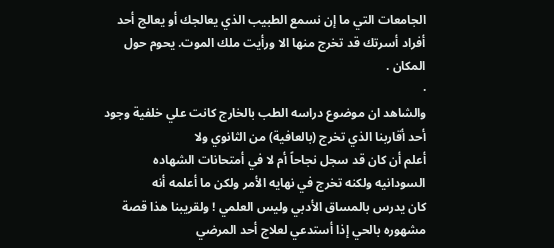الجامعات التي ما إن نسمع الطبيب الذي يعالجك أو يعالج أحد
أفراد أسرتك قد تخرج منها الا ورأيت ملك الموت. يحوم حول
المكان .
·
والشاهد ان موضوع دراسه الطب بالخارج كانت علي خلفية وجود
أحد أقاربنا الذي تخرج (بالعافية) من الثانوي ولا
أعلم أن كان قد سجل نجاحاً أم لا في أمتحانات الشهاده
السودانيه ولكنه تخرج في نهايه الأمر ولكن ما أعلمه أنه
كان يدرس بالمساق الأدبي وليس العلمي ! ولقريبنا هذا قصة
مشهوره بالحي إذا أستدعي لعلاج أحد المرضي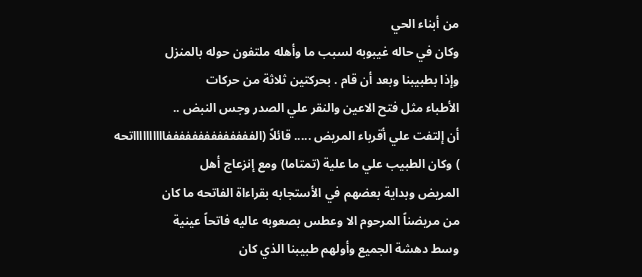من أبناء الحي
وكان في حاله غيبوبه لسبب ما وأهله ملتفون حوله بالمنزل
وإذا بطبيبنا وبعد أن قام . بحركتين ثلاثة من حركات
الأطباء مثل فتح الاعين والنقر علي الصدر وجس النبض ..
أن إلتفت علي أقرباء المريض ..... قائلاً (الففففففففففففففااااااااااتحه
) وكان الطبيب علي ما علية (تمتاما) ومع إنزعاج أهل
المريض وبداية بعضهم في الأستجابه بقراءاة الفاتحه ما كان
من مريضناً المرحوم الا وعطس بصعوبه عاليه فاتحاً عينية
وسط دهشة الجميع وأولهم طبيبنا الذي كان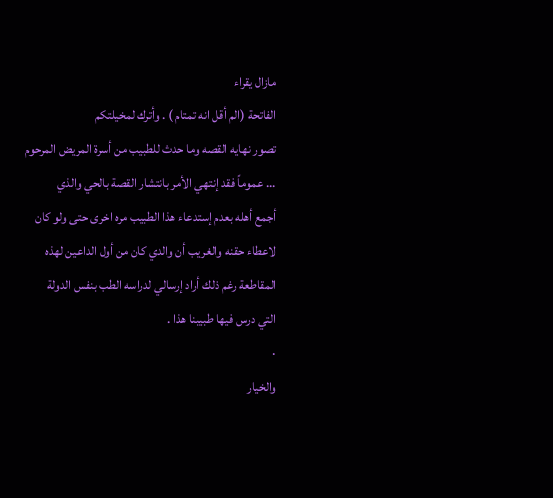مازال يقراء
الفاتحة (الم أقل انه تمتام ) . وأترك لمخيلتكم
تصور نهايه القصه وما حدث للطبيب من أسرة المريض المرحوم
... عموماً فقد إنتهي الأمر بانتشار القصة بالحي والذي
أجمع أهله بعدم إستدعاء هذا الطبيب مره اخرى حتى ولو كان
لاعطاء حقنه والغريب أن والدي كان من أول الداعين لهذه
المقاطعة رغم ذلك أراد إرسالي لدراسه الطب بنفس الدولة
التي درس فيها طبيبنا هذا .
·
والخيار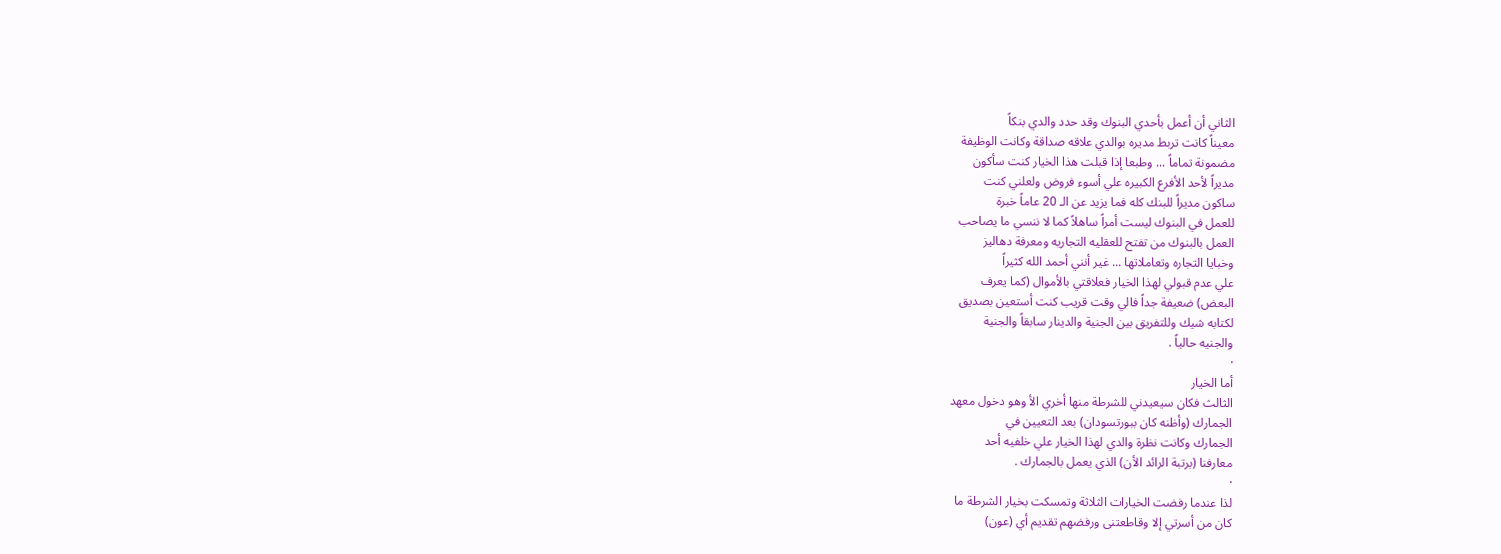الثاني أن أعمل بأحدي البنوك وقد حدد والدي بنكاً
معيناً كانت تربط مديره بوالدي علاقه صداقة وكانت الوظيفة
مضمونة تماماً ... وطبعا إذا قبلت هذا الخيار كنت سأكون
مديراً لأحد الأفرع الكبيره علي أسوء فروض ولعلني كنت
ساكون مديراً للبنك كله فما يزيد عن الـ 20 عاماً خبرة
للعمل في البنوك ليست أمراً ساهلاً كما لا ننسي ما يصاحب
العمل بالبنوك من تفتح للعقليه التجاريه ومعرفة دهاليز
وخبايا التجاره وتعاملاتها ... غير أنني أحمد الله كثيراً
علي عدم قبولي لهذا الخيار فعلاقتي بالأموال (كما يعرف
البعض) ضعيفة جداً فالي وقت قريب كنت أستعين بصديق
لكتابه شيك وللتفريق بين الجنية والدينار سابقاً والجنية
والجنيه حالياً .
·
أما الخيار
الثالث فكان سيعيدني للشرطة منها أخري الأ وهو دخول معهد
الجمارك (وأظنه كان ببورتسودان) بعد التعيين في
الجمارك وكانت نظرة والدي لهذا الخيار علي خلفيه أحد
معارفنا (برتبة الرائد الأن) الذي يعمل بالجمارك .
·
لذا عندما رفضت الخيارات الثلاثة وتمسكت بخيار الشرطة ما
كان من أسرتي إلا وقاطعتنى ورفضهم تقديم أي (عون)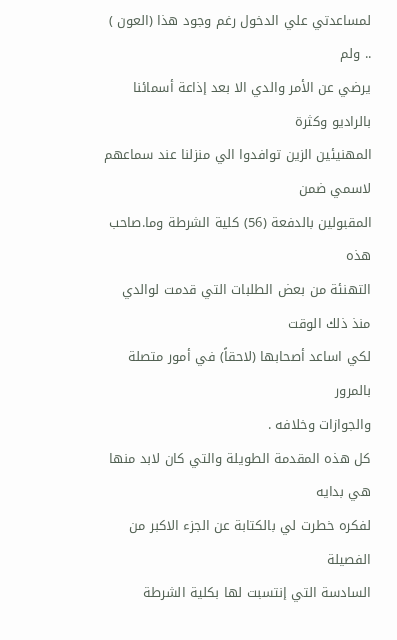لمساعدتي علي الدخول رغم وجود هذا (العون ) .. ولم
يرضي عن الأمر والدي الا بعد إذاعة أسمائنا بالراديو وكثرة
المهنيئين الزين توافدوا الي منزلنا عند سماعهم لاسمي ضمن
المقبولين بالدفعة (56) كلية الشرطة وما.صاحب هذه
التهنئة من بعض الطلبات التي قدمت لوالدي منذ ذلك الوقت
لكي اساعد أصحابها (لاحقاً) في أمور متصلة بالمرور
والجوازات وخلافه .
كل هذه المقدمة الطويلة والتي كان لابد منها هي بدايه
لفكره خطرت لي بالكتابة عن الجزء الاكبر من الفصيلة
السادسة التي إنتسبت لها بكلية الشرطة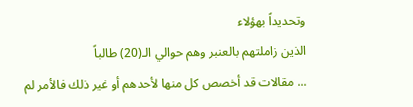وتحديداً بهؤلاء
الذين زاملتهم بالعنبر وهم حوالي الـ(20) طالباً
... مقالات قد أخصص كل منها لأحدهم أو غير ذلك فالأمر لم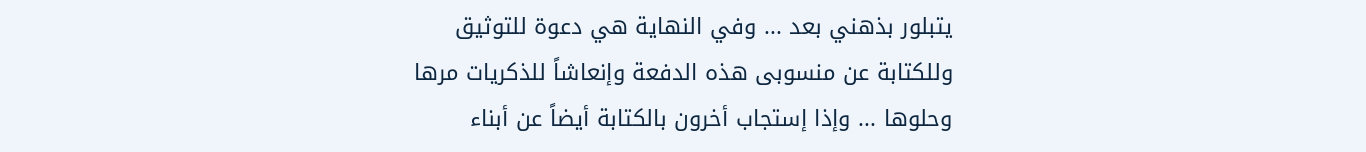يتبلور بذهني بعد ... وفي النهاية هي دعوة للتوثيق
وللكتابة عن منسوبى هذه الدفعة وإنعاشاً للذكريات مرها
وحلوها ... وإذا إستجاب أخرون بالكتابة أيضاً عن أبناء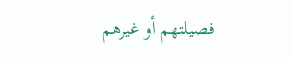فصيلتهم أو غيرهم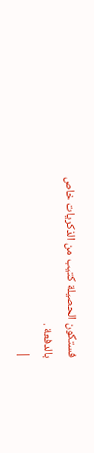فستكون الحصيلة كتيب من الذكريات خاص
بالدفعة .
|